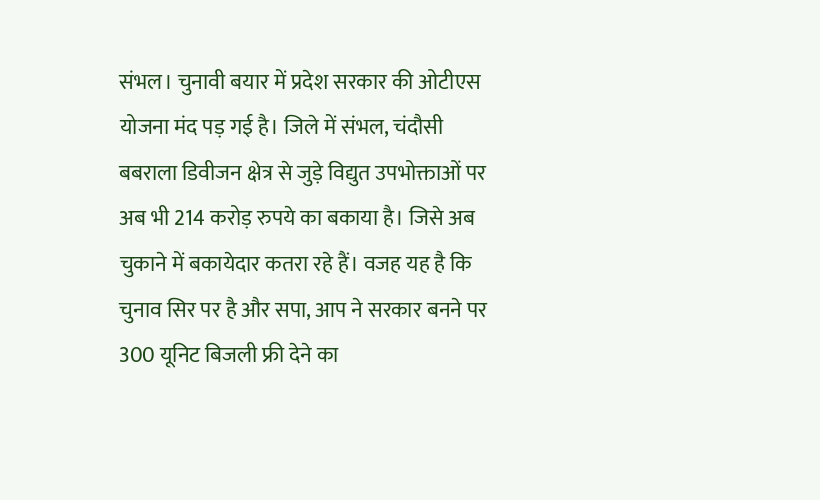संभल। चुनावी बयार में प्रदेश सरकार की ओटीएस योजना मंद पड़ गई है। जिले में संभल, चंदौसी बबराला डिवीजन क्षेत्र से जुड़े विद्युत उपभोक्ताओं पर अब भी 214 करोड़ रुपये का बकाया है। जिसे अब चुकाने में बकायेदार कतरा रहे हैं। वजह यह है कि चुनाव सिर पर है और सपा, आप ने सरकार बनने पर 300 यूनिट बिजली फ्री देने का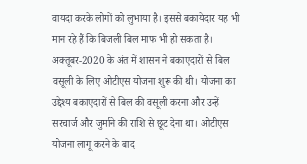वायदा करके लोगों को लुभाया है। इससे बकायेदार यह भी मान रहे हैं कि बिजली बिल माफ भी हो सकता है।
अक्तूबर-2020 के अंत में शासन ने बकाएदारों से बिल वसूली के लिए ओटीएस योजना शुरू की थी। योजना का उद्देश्य बकाएदारों से बिल की वसूली करना और उन्हें सरचार्ज और जुर्माने की राशि से छूट देना था। ओटीएस योजना लागू करने के बाद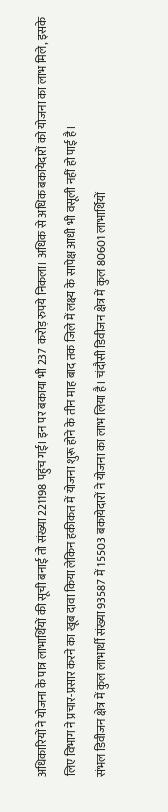अधिकारियों ने योजना के पात्र लाभार्थियों की सूची बनाई तो संख्या 221198 पहुंच गई। इन पर बकाया भी 237 करोड़ रुपये निकला। अधिक से अधिक बकायेदारों को योजना का लाभ मिले, इसके लिए विभाग ने प्रचार-प्रसार करने का खूब दावा किया लेकिन हकीकत में योजना शुरू होने के तीन माह बाद तक जिले में लक्ष्य के सापेक्ष आधी भी वसूली नहीं हो पाई है।
संभल डिवीजन क्षेत्र में कुल लाभार्थी संख्या 93587 में 15503 बकायेदारों ने योजना का लाभ लिया है। चंदौसी डिवीजन क्षेत्र में कुल 80601 लाभार्थियों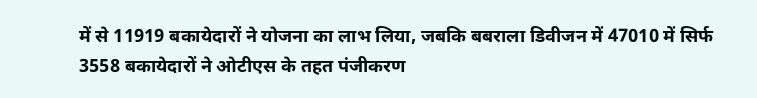में से 11919 बकायेदारों ने योजना का लाभ लिया, जबकि बबराला डिवीजन में 47010 में सिर्फ 3558 बकायेदारों ने ओटीएस के तहत पंजीकरण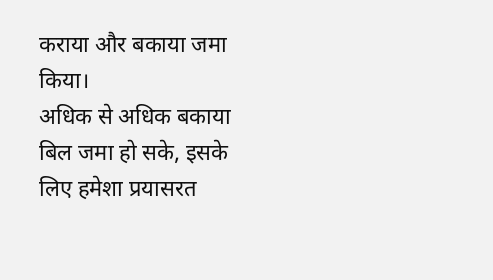कराया और बकाया जमा किया।
अधिक से अधिक बकाया बिल जमा हो सके, इसके लिए हमेशा प्रयासरत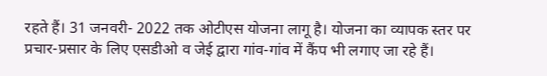रहते हैं। 31 जनवरी- 2022 तक ओटीएस योजना लागू है। योजना का व्यापक स्तर पर प्रचार-प्रसार के लिए एसडीओ व जेई द्वारा गांव-गांव में कैंप भी लगाए जा रहे हैं।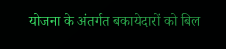योजना के अंतर्गत बकायेदारों को बिल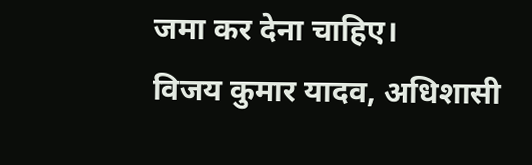जमा कर देना चाहिए।
विजय कुमार यादव, अधिशासी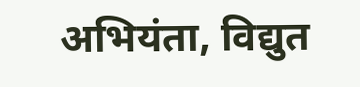अभियंता, विद्युत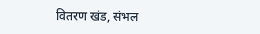वितरण खंड, संभल